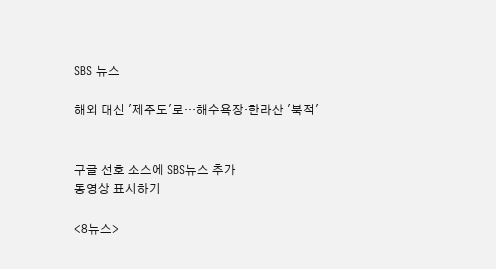SBS 뉴스

해외 대신 '제주도'로…해수욕장·한라산 '북적'


구글 선호 소스에 SBS뉴스 추가
동영상 표시하기

<8뉴스>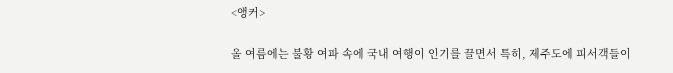<앵커>

올 여름에는 불황 여파 속에 국내 여행이 인기를 끌면서 특히, 제주도에 피서객들이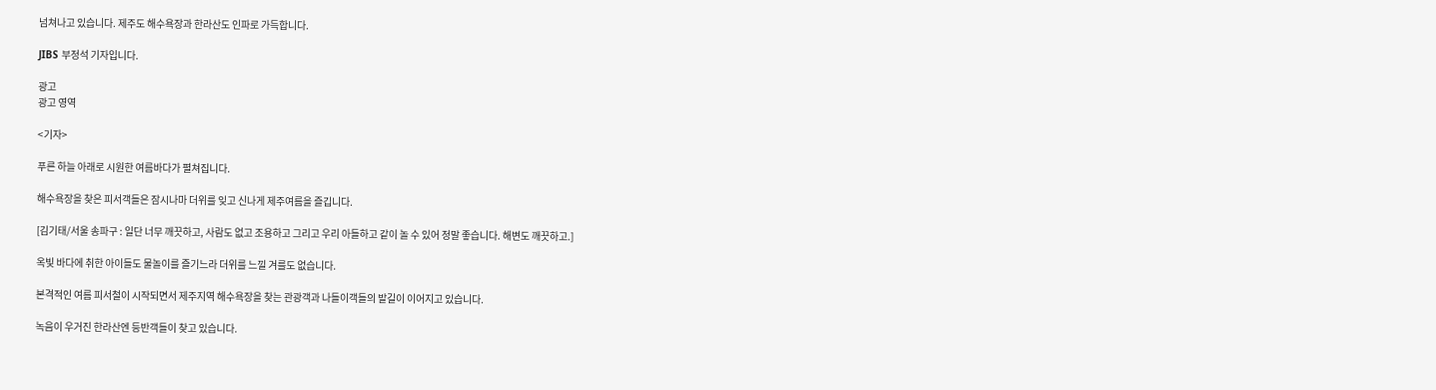넘쳐나고 있습니다. 제주도 해수욕장과 한라산도 인파로 가득합니다.

JIBS 부정석 기자입니다.

광고
광고 영역

<기자>

푸른 하늘 아래로 시원한 여름바다가 펼쳐집니다.

해수욕장을 찾은 피서객들은 잠시나마 더위를 잊고 신나게 제주여름을 즐깁니다.

[김기태/서울 송파구 : 일단 너무 깨끗하고, 사람도 없고 조용하고 그리고 우리 아들하고 같이 놀 수 있어 정말 좋습니다. 해변도 깨끗하고.]

옥빛 바다에 취한 아이들도 물놀이를 즐기느라 더위를 느낄 겨를도 없습니다.

본격적인 여름 피서철이 시작되면서 제주지역 해수욕장을 찾는 관광객과 나들이객들의 발길이 이어지고 있습니다.

녹음이 우거진 한라산엔 등반객들이 찾고 있습니다.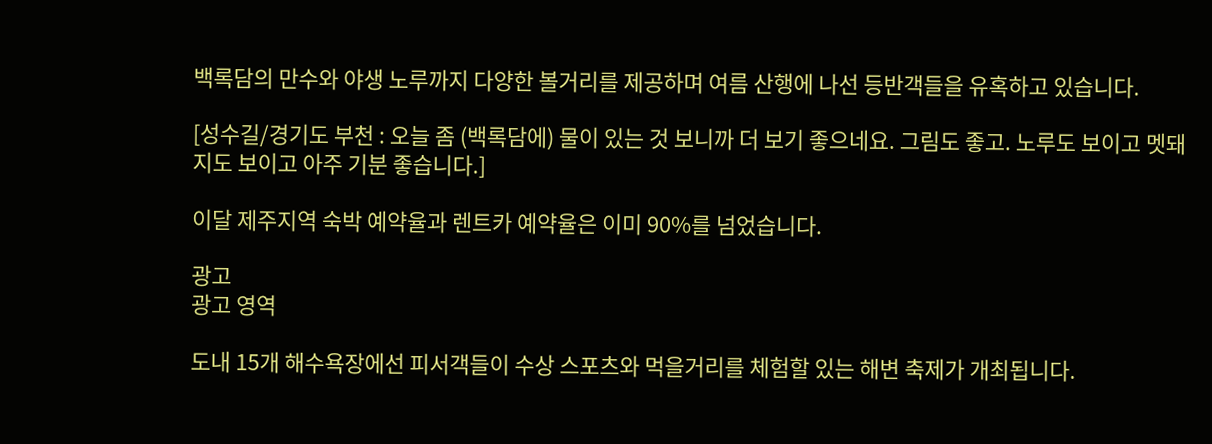백록담의 만수와 야생 노루까지 다양한 볼거리를 제공하며 여름 산행에 나선 등반객들을 유혹하고 있습니다.

[성수길/경기도 부천 : 오늘 좀 (백록담에) 물이 있는 것 보니까 더 보기 좋으네요. 그림도 좋고. 노루도 보이고 멧돼지도 보이고 아주 기분 좋습니다.]

이달 제주지역 숙박 예약율과 렌트카 예약율은 이미 90%를 넘었습니다.

광고
광고 영역

도내 15개 해수욕장에선 피서객들이 수상 스포츠와 먹을거리를 체험할 있는 해변 축제가 개최됩니다.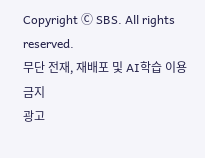Copyright Ⓒ SBS. All rights reserved.
무단 전재, 재배포 및 AI학습 이용 금지
광고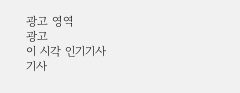광고 영역
광고
이 시각 인기기사
기사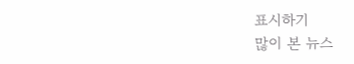표시하기
많이 본 뉴스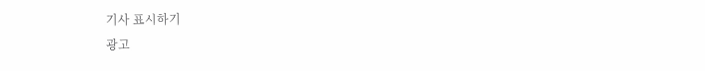기사 표시하기
광고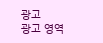광고
광고 영역